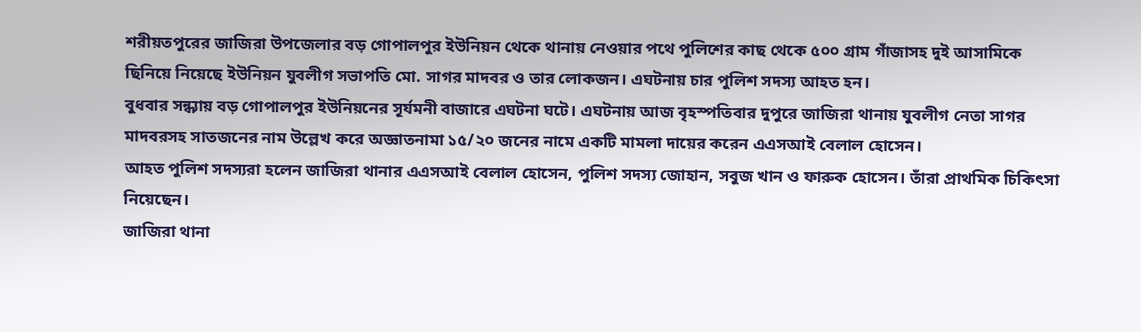শরীয়তপুরের জাজিরা উপজেলার বড় গোপালপুর ইউনিয়ন থেকে থানায় নেওয়ার পথে পুলিশের কাছ থেকে ৫০০ গ্রাম গাঁজাসহ দুই আসামিকে ছিনিয়ে নিয়েছে ইউনিয়ন যুবলীগ সভাপতি মো. সাগর মাদবর ও তার লোকজন। এঘটনায় চার পুলিশ সদস্য আহত হন।
বুধবার সন্ধ্যায় বড় গোপালপুর ইউনিয়নের সূর্যমনী বাজারে এঘটনা ঘটে। এঘটনায় আজ বৃহস্পতিবার দুপুরে জাজিরা থানায় যুবলীগ নেতা সাগর মাদবরসহ সাতজনের নাম উল্লেখ করে অজ্ঞাতনামা ১৫/২০ জনের নামে একটি মামলা দায়ের করেন এএসআই বেলাল হোসেন।
আহত পুলিশ সদস্যরা হলেন জাজিরা থানার এএসআই বেলাল হোসেন, পুলিশ সদস্য জোহান, সবুজ খান ও ফারুক হোসেন। তাঁরা প্রাথমিক চিকিৎসা নিয়েছেন।
জাজিরা থানা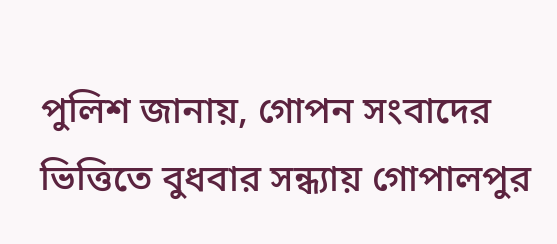পুলিশ জানায়, গোপন সংবাদের ভিত্তিতে বুধবার সন্ধ্যায় গোপালপুর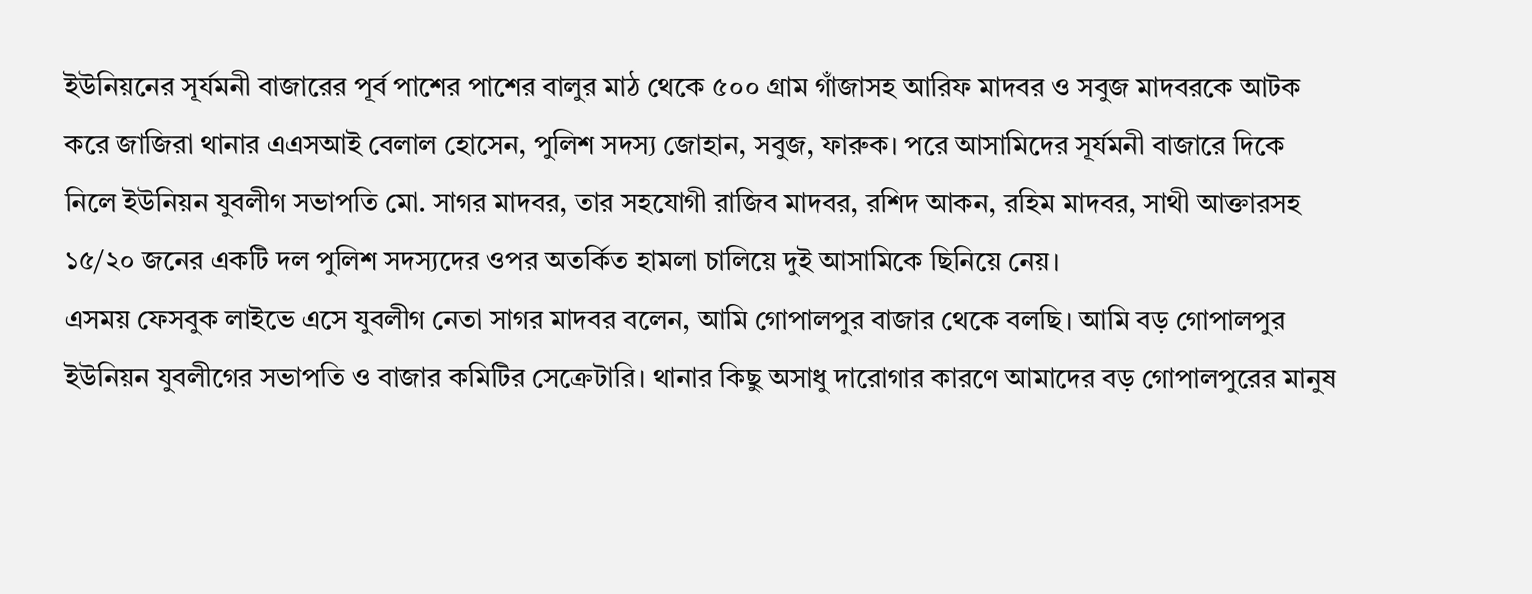ইউনিয়নের সূর্যমনী বাজারের পূর্ব পাশের পাশের বালুর মাঠ থেকে ৫০০ গ্রাম গাঁজাসহ আরিফ মাদবর ও সবুজ মাদবরকে আটক করে জাজিরা থানার এএসআই বেলাল হোসেন, পুলিশ সদস্য জোহান, সবুজ, ফারুক। পরে আসামিদের সূর্যমনী বাজারে দিকে নিলে ইউনিয়ন যুবলীগ সভাপতি মো. সাগর মাদবর, তার সহযোগী রাজিব মাদবর, রশিদ আকন, রহিম মাদবর, সাথী আক্তারসহ ১৫/২০ জনের একটি দল পুলিশ সদস্যদের ওপর অতর্কিত হামলা চালিয়ে দুই আসামিকে ছিনিয়ে নেয়।
এসময় ফেসবুক লাইভে এসে যুবলীগ নেতা সাগর মাদবর বলেন, আমি গোপালপুর বাজার থেকে বলছি। আমি বড় গোপালপুর ইউনিয়ন যুবলীগের সভাপতি ও বাজার কমিটির সেক্রেটারি। থানার কিছু অসাধু দারোগার কারণে আমাদের বড় গোপালপুরের মানুষ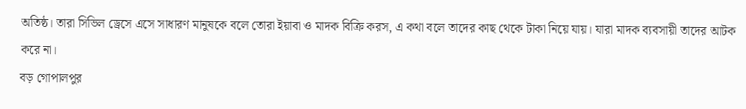অতিষ্ঠ। তারা সিভিল ড্রেসে এসে সাধারণ মানুষকে বলে তোরা ইয়াবা ও মাদক বিক্রি করস, এ কথা বলে তাদের কাছ থেকে টাকা নিয়ে যায়। যারা মাদক ব্যবসায়ী তাদের আটক করে না।
বড় গোপালপুর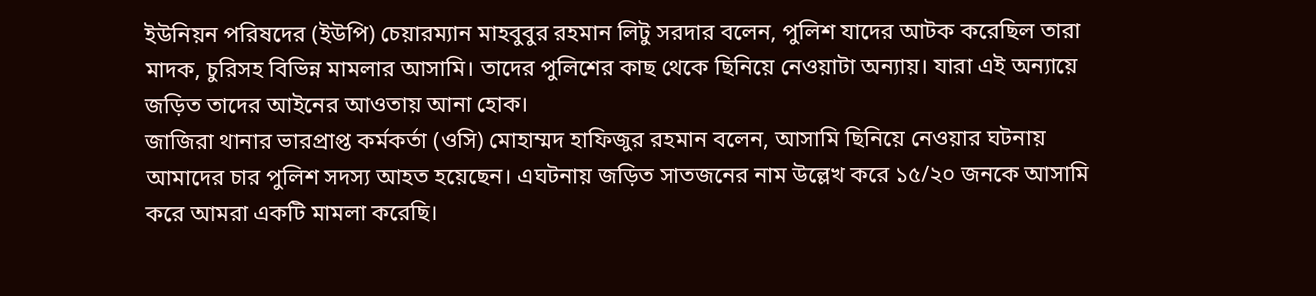ইউনিয়ন পরিষদের (ইউপি) চেয়ারম্যান মাহবুবুর রহমান লিটু সরদার বলেন, পুলিশ যাদের আটক করেছিল তারা মাদক, চুরিসহ বিভিন্ন মামলার আসামি। তাদের পুলিশের কাছ থেকে ছিনিয়ে নেওয়াটা অন্যায়। যারা এই অন্যায়ে জড়িত তাদের আইনের আওতায় আনা হোক।
জাজিরা থানার ভারপ্রাপ্ত কর্মকর্তা (ওসি) মোহাম্মদ হাফিজুর রহমান বলেন, আসামি ছিনিয়ে নেওয়ার ঘটনায় আমাদের চার পুলিশ সদস্য আহত হয়েছেন। এঘটনায় জড়িত সাতজনের নাম উল্লেখ করে ১৫/২০ জনকে আসামি করে আমরা একটি মামলা করেছি।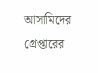আসামিদের গ্রেপ্তারের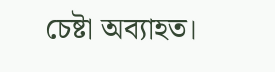চেষ্টা অব্যাহত।